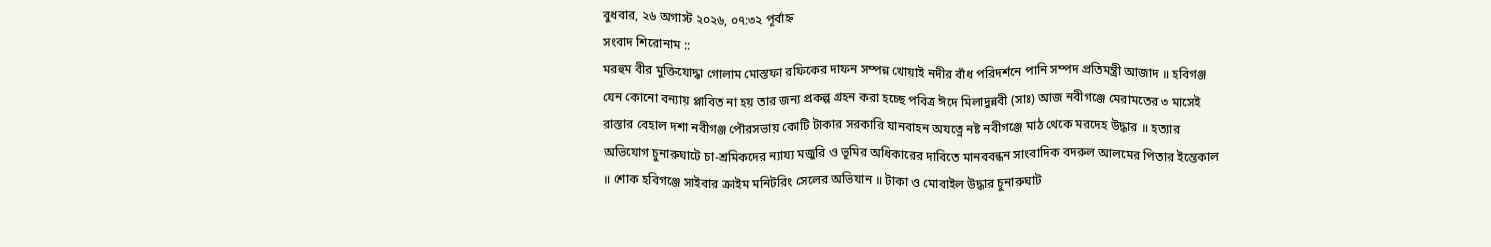বুধবার, ২৬ অগাস্ট ২০২৬, ০৭:৩২ পূর্বাহ্ন
সংবাদ শিরোনাম ::
মরহুম বীর মুক্তিযোদ্ধা গোলাম মোস্তফা রফিকের দাফন সম্পন্ন খোয়াই নদীর বাঁধ পরিদর্শনে পানি সম্পদ প্রতিমন্ত্রী আজাদ ॥ হবিগঞ্জ যেন কোনো বন্যায় প্লাবিত না হয় তার জন্য প্রকল্প গ্রহন করা হচ্ছে পবিত্র ঈদে মিলাদুন্নবী (সাঃ) আজ নবীগঞ্জে মেরামতের ৩ মাসেই রাস্তার বেহাল দশা নবীগঞ্জ পৌরসভায় কোটি টাকার সরকারি যানবাহন অযত্নে নষ্ট নবীগঞ্জে মাঠ থেকে মরদেহ উদ্ধার ॥ হত্যার অভিযোগ চুনারুঘাটে চা-শ্রমিকদের ন্যায্য মজুরি ও ভূমির অধিকারের দাবিতে মানববন্ধন সাংবাদিক বদরুল আলমের পিতার ইন্তেকাল ॥ শোক হবিগঞ্জে সাইবার ক্রাইম মনিটরিং সেলের অভিযান ॥ টাকা ও মোবাইল উদ্ধার চুনারুঘাট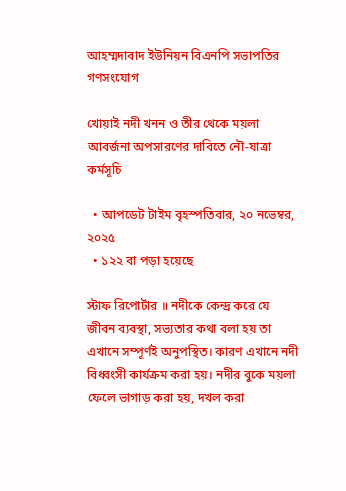আহম্মদাবাদ ইউনিয়ন বিএনপি সভাপতির গণসংযোগ

খোয়াই নদী খনন ও তীর থেকে ময়লা আবর্জনা অপসারণের দাবিতে নৌ-যাত্রা কর্মসূচি

  • আপডেট টাইম বৃহস্পতিবার, ২০ নভেম্বর, ২০২৫
  • ১২২ বা পড়া হয়েছে

স্টাফ রিপোর্টার ॥ নদীকে কেন্দ্র করে যে জীবন ব্যবস্থা, সভ্যতার কথা বলা হয় তা এখানে সম্পূর্ণই অনুপস্থিত। কারণ এখানে নদী বিধ্বংসী কার্যক্রম করা হয়। নদীর বুকে ময়লা ফেলে ভাগাড় করা হয়, দখল করা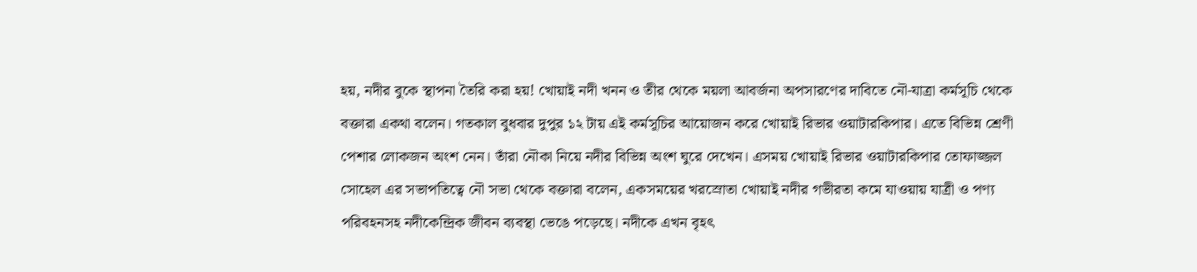হয়, নদীর বুকে স্থাপনা তৈরি করা হয়! খোয়াই নদী খনন ও তীর থেকে ময়লা আবর্জনা অপসারণের দাবিতে নৌ-যাত্রা কর্মসূচি থেকে বক্তারা একথা বলেন। গতকাল বুধবার দুপুর ১২ টায় এই কর্মসূচির আয়োজন করে খোয়াই রিভার ওয়াটারকিপার। এতে বিভিন্ন শ্রেণী পেশার লোকজন অংশ নেন। তাঁরা নৌকা নিয়ে নদীর বিভিন্ন অংশ ঘুরে দেখেন। এসময় খোয়াই রিভার ওয়াটারকিপার তোফাজ্জল সোহেল এর সভাপতিত্বে নৌ সভা থেকে বক্তারা বলেন, একসময়ের খরস্রোতা খোয়াই নদীর গভীরতা কমে যাওয়ায় যাত্রী ও পণ্য পরিবহনসহ নদীকেন্দ্রিক জীবন ব্যবস্থা ভেঙে পড়েছে। নদীকে এখন বৃহৎ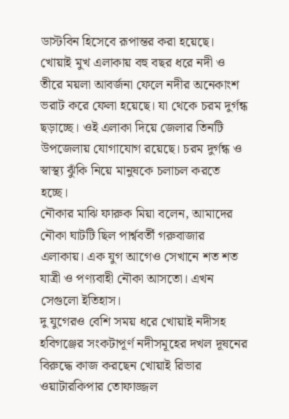ডাস্টবিন হিসেবে রূপান্তর করা হয়েছে। খোয়াই মুখ এলাকায় বহু বছর ধরে নদী ও তীরে ময়লা আবর্জনা ফেলে নদীর অনেকাংশ ভরাট করে ফেলা হয়েছে। যা থেকে চরম দুর্গন্ধ ছড়াচ্ছে। ওই এলাকা দিয়ে জেলার তিনটি উপজেলায় যোগাযোগ রয়েছে। চরম দুর্গন্ধ ও স্বাস্থ্য ঝুঁকি নিয়ে মানুষকে চলাচল করতে হচ্ছে।
নৌকার মাঝি ফারুক মিয়া বলেন, আমাদের নৌকা ঘাটটি ছিল পার্শ্ববর্তী গরুবাজার এলাকায়। এক যুগ আগেও সেখানে শত শত যাত্রী ও পণ্যবাহী নৌকা আসতো। এখন সেগুলো ইতিহাস।
দু যুগেরও বেশি সময় ধরে খোয়াই নদীসহ হবিগঞ্জের সংকটাপূর্ণ নদীসমূহের দখল দূষনের বিরুদ্ধে কাজ করছেন খোয়াই রিভার ওয়াটারকিপার তোফাজ্জল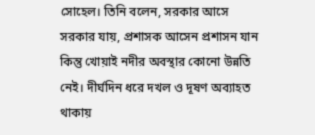সোহেল। তিনি বলেন, সরকার আসে সরকার যায়, প্রশাসক আসেন প্রশাসন যান কিন্তু খোয়াই নদীর অবস্থার কোনো উন্নতি নেই। দীর্ঘদিন ধরে দখল ও দূষণ অব্যাহত থাকায়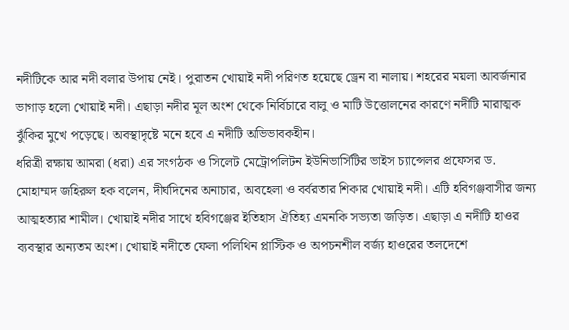নদীটিকে আর নদী বলার উপায় নেই। পুরাতন খোয়াই নদী পরিণত হয়েছে ড্রেন বা নালায়। শহরের ময়লা আবর্জনার ভাগাড় হলো খোয়াই নদী। এছাড়া নদীর মূল অংশ থেকে নির্বিচারে বালু ও মাটি উত্তোলনের কারণে নদীটি মারাত্মক ঝুঁকির মুখে পড়েছে। অবস্থাদৃষ্টে মনে হবে এ নদীটি অভিভাবকহীন।
ধরিত্রী রক্ষায় আমরা (ধরা) এর সংগঠক ও সিলেট মেট্রোপলিটন ইউনিভার্সিটির ভাইস চ্যান্সেলর প্রফেসর ড. মোহাম্মদ জহিরুল হক বলেন, দীর্ঘদিনের অনাচার, অবহেলা ও বর্বরতার শিকার খোয়াই নদী। এটি হবিগঞ্জবাসীর জন্য আত্মহত্যার শামীল। খোয়াই নদীর সাথে হবিগঞ্জের ইতিহাস ঐতিহ্য এমনকি সভ্যতা জড়িত। এছাড়া এ নদীটি হাওর ব্যবস্থার অন্যতম অংশ। খোয়াই নদীতে ফেলা পলিথিন প্লাস্টিক ও অপচনশীল বর্জ্য হাওরের তলদেশে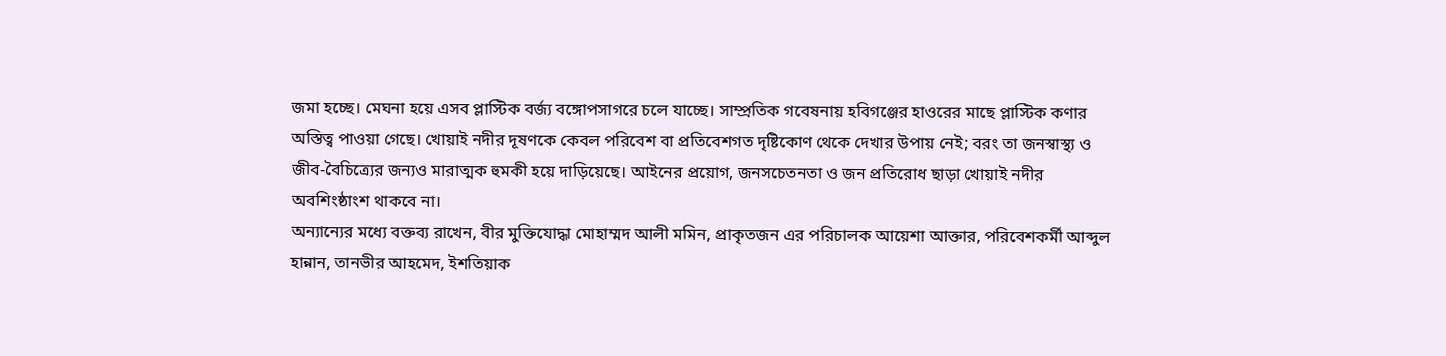জমা হচ্ছে। মেঘনা হয়ে এসব প্লাস্টিক বর্জ্য বঙ্গোপসাগরে চলে যাচ্ছে। সাম্প্রতিক গবেষনায় হবিগঞ্জের হাওরের মাছে প্লাস্টিক কণার অস্তিত্ব পাওয়া গেছে। খোয়াই নদীর দূষণকে কেবল পরিবেশ বা প্রতিবেশগত দৃষ্টিকোণ থেকে দেখার উপায় নেই; বরং তা জনস্বাস্থ্য ও জীব-বৈচিত্র্যের জন্যও মারাত্মক হুমকী হয়ে দাড়িয়েছে। আইনের প্রয়োগ, জনসচেতনতা ও জন প্রতিরোধ ছাড়া খোয়াই নদীর অবশিংষ্ঠাংশ থাকবে না।
অন্যান্যের মধ্যে বক্তব্য রাখেন, বীর মুক্তিযোদ্ধা মোহাম্মদ আলী মমিন, প্রাকৃতজন এর পরিচালক আয়েশা আক্তার, পরিবেশকর্মী আব্দুল হান্নান, তানভীর আহমেদ, ইশতিয়াক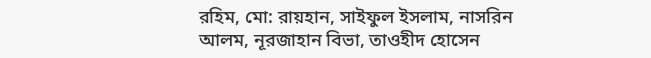রহিম, মো: রায়হান, সাইফুল ইসলাম, নাসরিন আলম, নূরজাহান বিভা, তাওহীদ হোসেন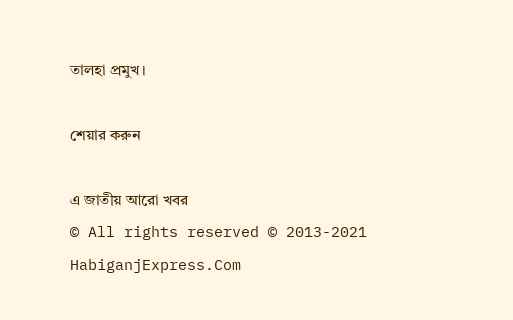তালহা প্রমুখ।

শেয়ার করুন

এ জাতীয় আরো খবর
© All rights reserved © 2013-2021 HabiganjExpress.Com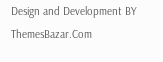Design and Development BY ThemesBazar.Com